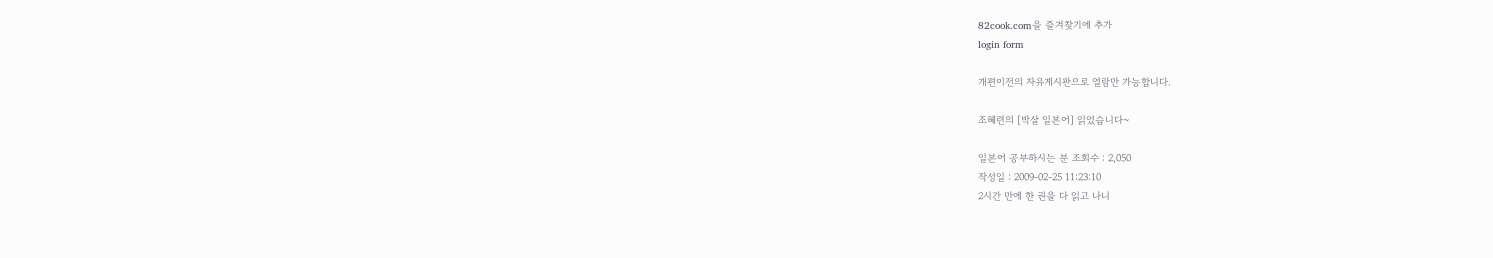82cook.com을 즐겨찾기에 추가
login form

개편이전의 자유게시판으로 열람만 가능합니다.

조혜련의 [박살 일본어] 읽었습니다~

일본어 공부하시는 분 조회수 : 2,050
작성일 : 2009-02-25 11:23:10
2시간 만에 한 권을 다 읽고 나니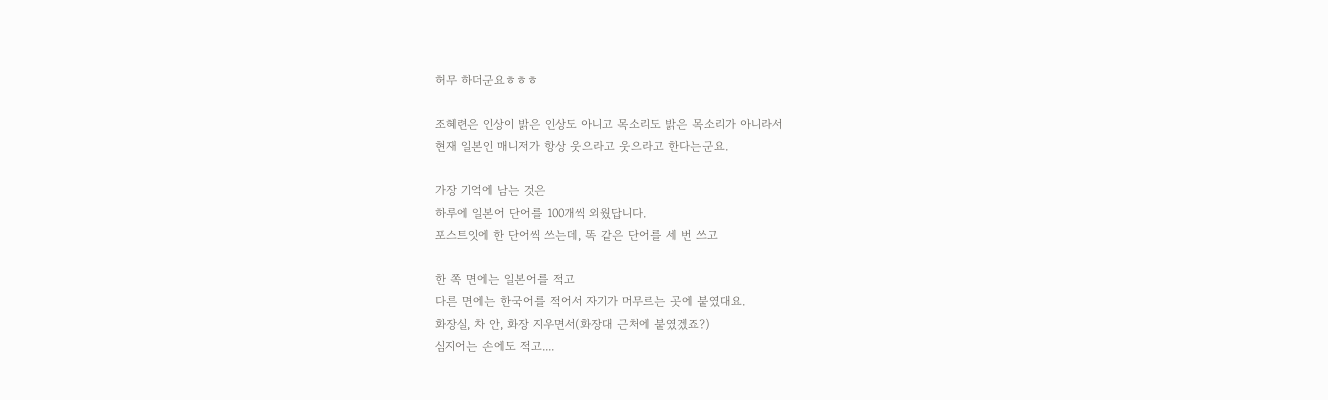허무 하더군요ㅎㅎㅎ

조혜련은 인상이 밝은 인상도 아니고 목소리도 밝은 목소리가 아니라서
현재 일본인 매니저가 항상 웃으라고 웃으라고 한다는군요.

가장 기억에 남는 것은
하루에 일본어 단어를 100개씩 외웠답니다.
포스트잇에 한 단어씩 쓰는데, 똑 같은 단어를 세 번 쓰고

한 쪽 면에는 일본어를 적고
다른 면에는 한국어를 적어서 자기가 머무르는 곳에 붙였대요.
화장실, 차 안, 화장 지우면서(화장대 근처에 붙였겠죠?)
심지어는 손에도 적고....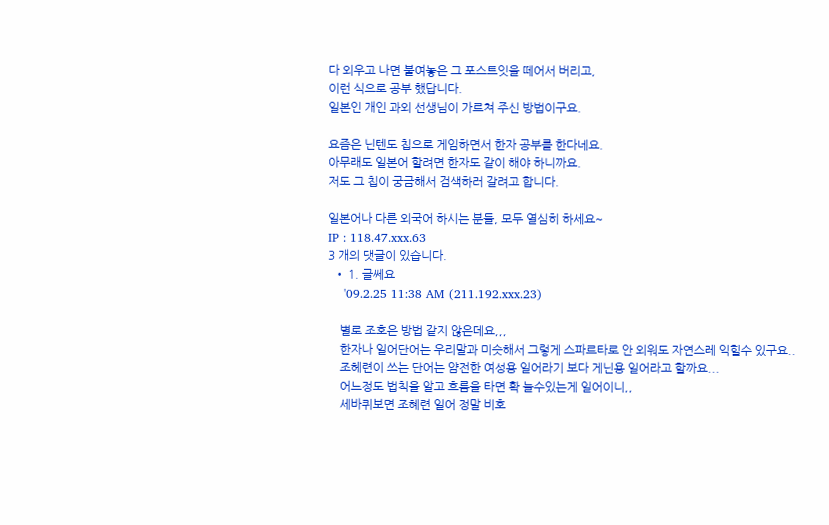다 외우고 나면 붙여놓은 그 포스트잇을 떼어서 버리고,
이런 식으로 공부 했답니다.
일본인 개인 과외 선생님이 가르쳐 주신 방법이구요.

요즘은 닌텐도 칩으로 게임하면서 한자 공부를 한다네요.
아무래도 일본어 할려면 한자도 같이 해야 하니까요.
저도 그 칩이 궁금해서 검색하러 갈려고 합니다.

일본어나 다른 외국어 하시는 분들, 모두 열심히 하세요~
IP : 118.47.xxx.63
3 개의 댓글이 있습니다.
  • 1. 글쎄요
    '09.2.25 11:38 AM (211.192.xxx.23)

    별로 조호은 방법 같지 않은데요,,,
    한자나 일어단어는 우리말과 미슷해서 그렇게 스파르타로 안 외워도 자연스레 익힐수 있구요..
    조헤련이 쓰는 단어는 얌전한 여성용 일어라기 보다 게닌용 일어라고 할까요...
    어느정도 법칙을 알고 흐름을 타면 확 늘수있는게 일어이니,,
    세바퀴보면 조혜련 일어 정말 비호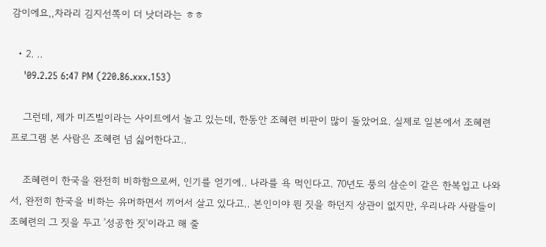감이에요,,차라리 김지선쪽이 더 낫더라는 ㅎㅎ

  • 2. ..
    '09.2.25 6:47 PM (220.86.xxx.153)

    그런데, 제가 미즈빌이라는 사이트에서 놀고 있는데, 한동안 조혜련 비판이 많이 돌았어요. 실제로 일본에서 조혜련 프로그램 본 사람은 조혜련 넘 싫어한다고..

    조혜련이 한국을 완전히 비하함으로써, 인기를 얻기에.. 나라를 욕 먹인다고. 70년도 풍의 삼순이 같은 한복입고 나와서, 완전히 한국을 비하는 유머하면서 끼어서 살고 있다고.. 본인이야 뭔 짓을 하던지 상관이 없지만, 우리나라 사람들이 조혜련의 그 짓을 두고 '성공한 짓'이라고 해 줄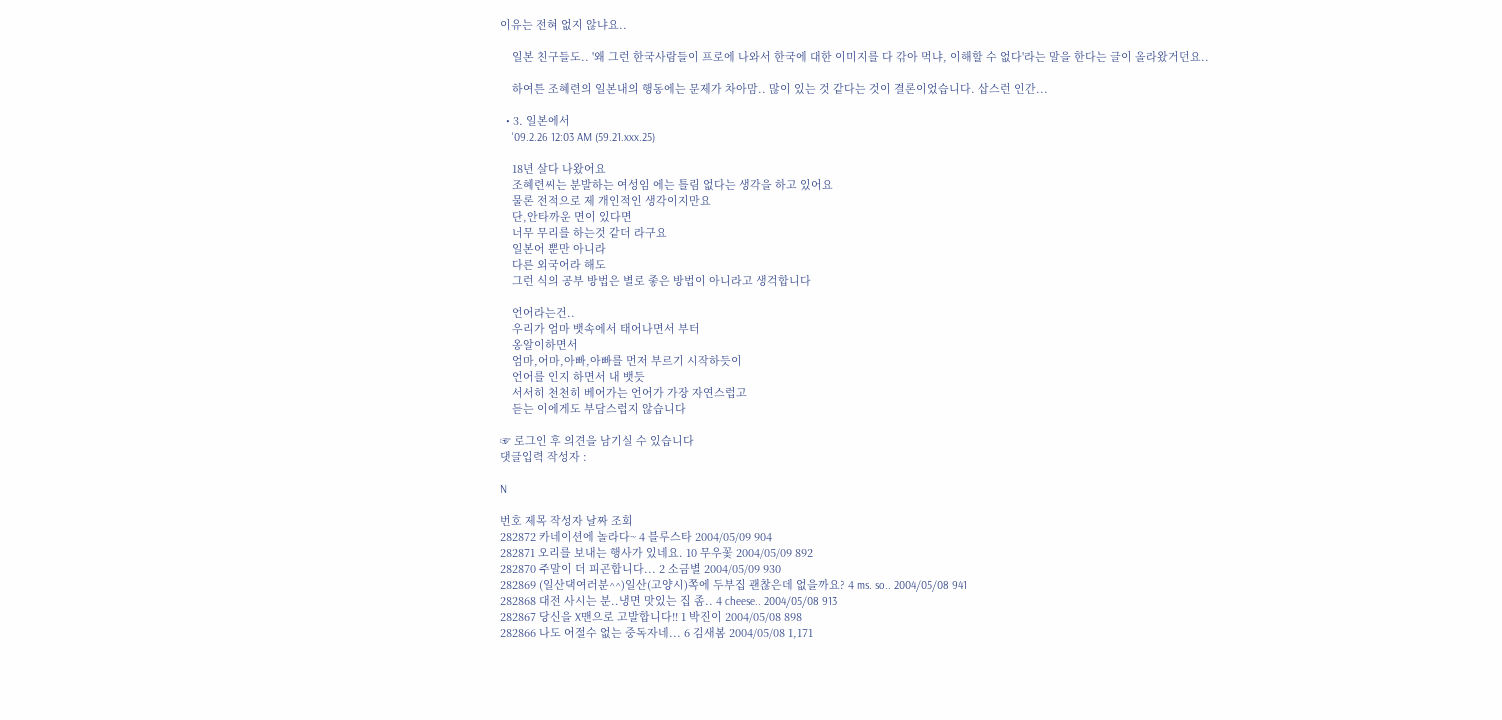이유는 전혀 없지 않냐요..

    일본 친구들도.. '왜 그런 한국사람들이 프로에 나와서 한국에 대한 이미지를 다 갂아 먹냐, 이해할 수 없다'라는 말을 한다는 글이 올라왔거던요..

    하여튼 조혜련의 일본내의 행동에는 문제가 차아맘.. 많이 있는 것 같다는 것이 결론이었습니다. 삽스런 인간...

  • 3. 일본에서
    '09.2.26 12:03 AM (59.21.xxx.25)

    18년 살다 나왔어요
    조혜련씨는 분발하는 여성임 에는 틀림 없다는 생각을 하고 있어요
    물론 전적으로 제 개인적인 생각이지만요
    단,안타까운 면이 있다면
    너무 무리를 하는것 같더 라구요
    일본어 뿐만 아니라
    다른 외국어라 해도
    그런 식의 공부 방법은 별로 좋은 방법이 아니라고 생걱합니다

    언어라는건..
    우리가 엄마 뱃속에서 태어나면서 부터
    옹알이하면서
    엄마,어마,아빠,아빠를 먼저 부르기 시작하듯이
    언어를 인지 하면서 내 뱃듯
    서서히 천천히 베어가는 언어가 가장 자연스럽고
    듣는 이에게도 부담스럽지 않습니다

☞ 로그인 후 의견을 남기실 수 있습니다
댓글입력 작성자 :

N

번호 제목 작성자 날짜 조회
282872 카네이션에 놀라다~ 4 블루스타 2004/05/09 904
282871 오리를 보내는 행사가 있네요. 10 무우꽃 2004/05/09 892
282870 주말이 더 피곤합니다... 2 소금별 2004/05/09 930
282869 (일산댁여러분^^)일산(고양시)쪽에 두부집 괜찮은데 없을까요? 4 ms. so.. 2004/05/08 941
282868 대전 사시는 분..냉면 맛있는 집 좀.. 4 cheese.. 2004/05/08 913
282867 당신을 X맨으로 고발합니다!! 1 박진이 2004/05/08 898
282866 나도 어절수 없는 중독자네... 6 김새봄 2004/05/08 1,171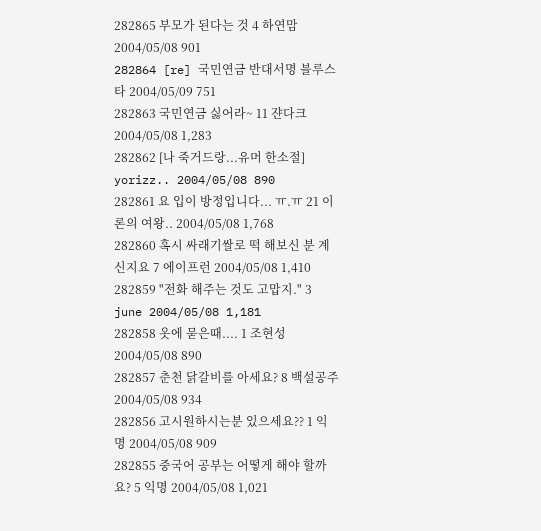282865 부모가 된다는 것 4 하연맘 2004/05/08 901
282864 [re] 국민연금 반대서명 블루스타 2004/05/09 751
282863 국민연금 싫어라~ 11 쟌다크 2004/05/08 1,283
282862 [나 죽거드랑...유머 한소절] yorizz.. 2004/05/08 890
282861 요 입이 방정입니다... ㅠ.ㅠ 21 이론의 여왕.. 2004/05/08 1,768
282860 혹시 싸래기쌀로 떡 해보신 분 계신지요 7 에이프런 2004/05/08 1,410
282859 "전화 해주는 것도 고맙지." 3 june 2004/05/08 1,181
282858 옷에 묻은때.... 1 조현성 2004/05/08 890
282857 춘천 닭갈비를 아세요? 8 백설공주 2004/05/08 934
282856 고시원하시는분 있으세요?? 1 익명 2004/05/08 909
282855 중국어 공부는 어떻게 해야 할까요? 5 익명 2004/05/08 1,021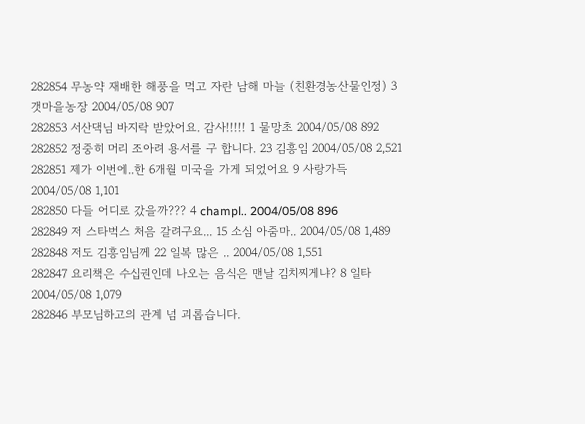282854 무농약 재배한 해풍을 먹고 자란 남해 마늘 (친환경농산물인정) 3 갯마을농장 2004/05/08 907
282853 서산댁님 바지락 받았어요. 감사!!!!! 1 물망초 2004/05/08 892
282852 정중히 머리 조아려 용서를 구 합니다. 23 김흥임 2004/05/08 2,521
282851 제가 이번에..한 6개월 미국을 가게 되었어요 9 사랑가득 2004/05/08 1,101
282850 다들 어디로 갔을까??? 4 champl.. 2004/05/08 896
282849 저 스타벅스 처음 갈려구요... 15 소심 아줌마.. 2004/05/08 1,489
282848 저도 김흥임님께 22 일복 많은 .. 2004/05/08 1,551
282847 요리책은 수십권인데 나오는 음식은 맨날 김치찌게냐? 8 일타 2004/05/08 1,079
282846 부모님하고의 관계 넘 괴롭습니다.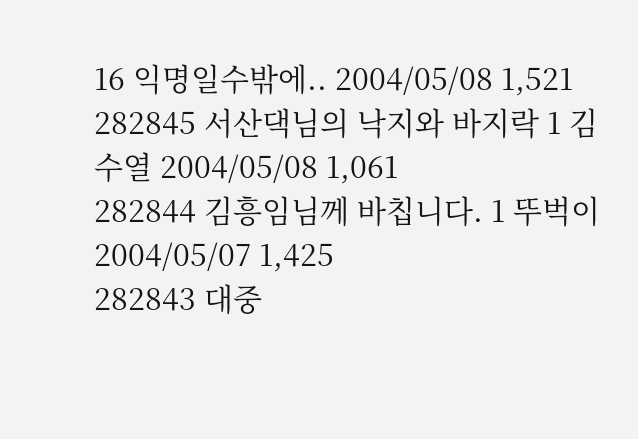16 익명일수밖에.. 2004/05/08 1,521
282845 서산댁님의 낙지와 바지락 1 김수열 2004/05/08 1,061
282844 김흥임님께 바칩니다. 1 뚜벅이 2004/05/07 1,425
282843 대중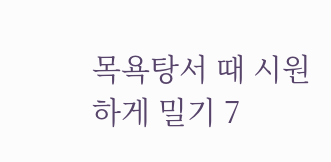목욕탕서 때 시원하게 밀기 7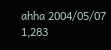ahha 2004/05/07 1,283